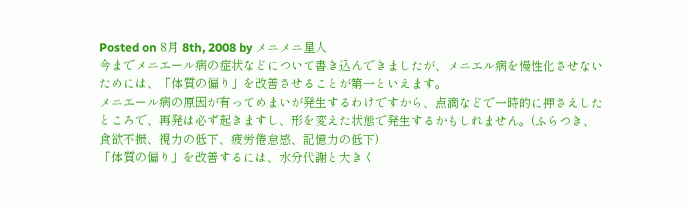Posted on 8月 8th, 2008 by メニメニ星人
今までメニエール病の症状などについて書き込んできましたが、メニエル病を慢性化させないためには、「体質の偏り」を改善させることが第一といえます。
メニエール病の原因が有ってめまいが発生するわけですから、点滴などで一時的に押さえしたところで、再発は必ず起きますし、形を変えた状態で発生するかもしれません。(ふらつき、食欲不振、視力の低下、疲労倦怠感、記憶力の低下)
「体質の偏り」を改善するには、水分代謝と大きく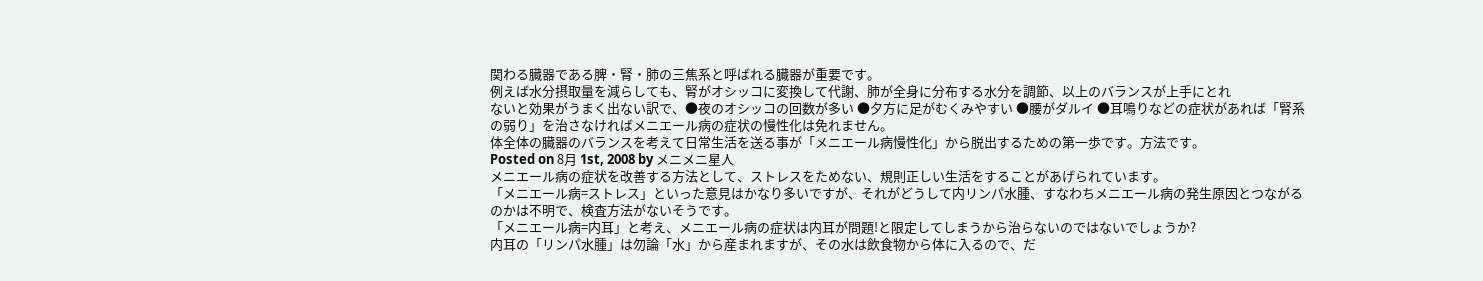関わる臓器である脾・腎・肺の三焦系と呼ばれる臓器が重要です。
例えば水分摂取量を減らしても、腎がオシッコに変換して代謝、肺が全身に分布する水分を調節、以上のバランスが上手にとれ
ないと効果がうまく出ない訳で、●夜のオシッコの回数が多い ●夕方に足がむくみやすい ●腰がダルイ ●耳鳴りなどの症状があれば「腎系の弱り」を治さなければメニエール病の症状の慢性化は免れません。
体全体の臓器のバランスを考えて日常生活を送る事が「メニエール病慢性化」から脱出するための第一歩です。方法です。
Posted on 8月 1st, 2008 by メニメニ星人
メニエール病の症状を改善する方法として、ストレスをためない、規則正しい生活をすることがあげられています。
「メニエール病=ストレス」といった意見はかなり多いですが、それがどうして内リンパ水腫、すなわちメニエール病の発生原因とつながるのかは不明で、検査方法がないそうです。
「メニエール病=内耳」と考え、メニエール病の症状は内耳が問題!と限定してしまうから治らないのではないでしょうか?
内耳の「リンパ水腫」は勿論「水」から産まれますが、その水は飲食物から体に入るので、だ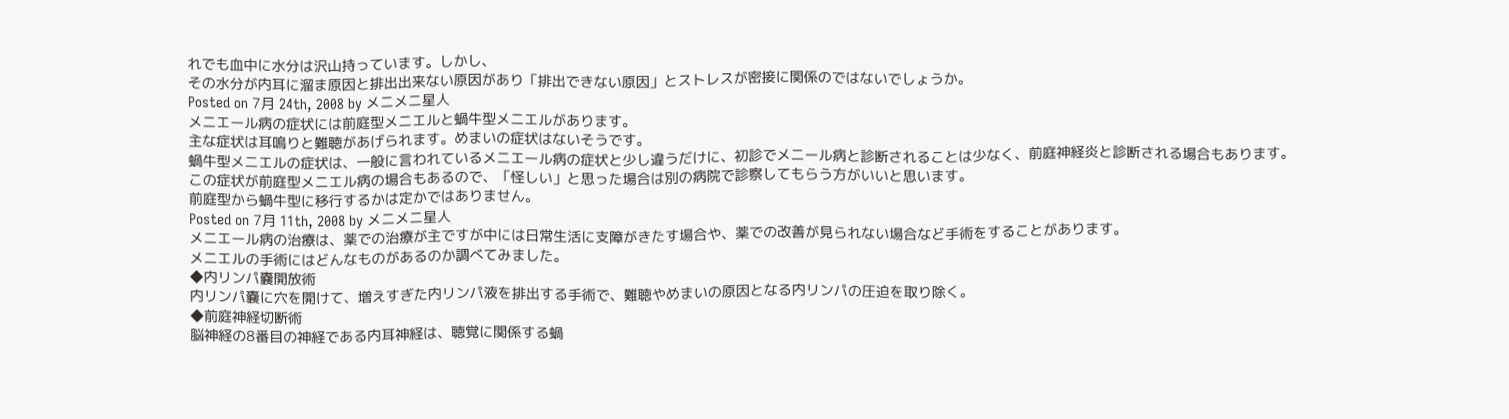れでも血中に水分は沢山持っています。しかし、
その水分が内耳に溜ま原因と排出出来ない原因があり「排出できない原因」とストレスが密接に関係のではないでしょうか。
Posted on 7月 24th, 2008 by メニメニ星人
メニエール病の症状には前庭型メニエルと蝸牛型メニエルがあります。
主な症状は耳鳴りと難聴があげられます。めまいの症状はないそうです。
蝸牛型メニエルの症状は、一般に言われているメニエール病の症状と少し違うだけに、初診でメニール病と診断されることは少なく、前庭神経炎と診断される場合もあります。
この症状が前庭型メニエル病の場合もあるので、「怪しい」と思った場合は別の病院で診察してもらう方がいいと思います。
前庭型から蝸牛型に移行するかは定かではありません。
Posted on 7月 11th, 2008 by メニメニ星人
メニエール病の治療は、薬での治療が主ですが中には日常生活に支障がきたす場合や、薬での改善が見られない場合など手術をすることがあります。
メニエルの手術にはどんなものがあるのか調べてみました。
◆内リンパ嚢開放術
内リンパ嚢に穴を開けて、増えすぎた内リンパ液を排出する手術で、難聴やめまいの原因となる内リンパの圧迫を取り除く。
◆前庭神経切断術
脳神経の8番目の神経である内耳神経は、聴覚に関係する蝸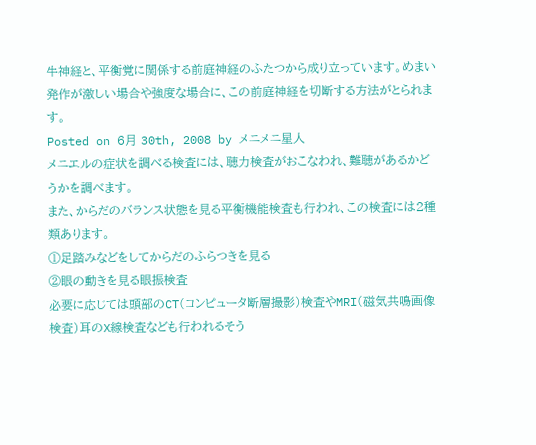牛神経と、平衡覚に関係する前庭神経のふたつから成り立っています。めまい発作が激しい場合や強度な場合に、この前庭神経を切断する方法がとられます。
Posted on 6月 30th, 2008 by メニメニ星人
メニエルの症状を調べる検査には、聴力検査がおこなわれ、難聴があるかどうかを調べます。
また、からだのバランス状態を見る平衡機能検査も行われ、この検査には2種類あります。
①足踏みなどをしてからだのふらつきを見る
②眼の動きを見る眼振検査
必要に応じては頭部のCT(コンピュータ断層撮影)検査やMRI(磁気共鳴画像検査)耳のX線検査なども行われるそう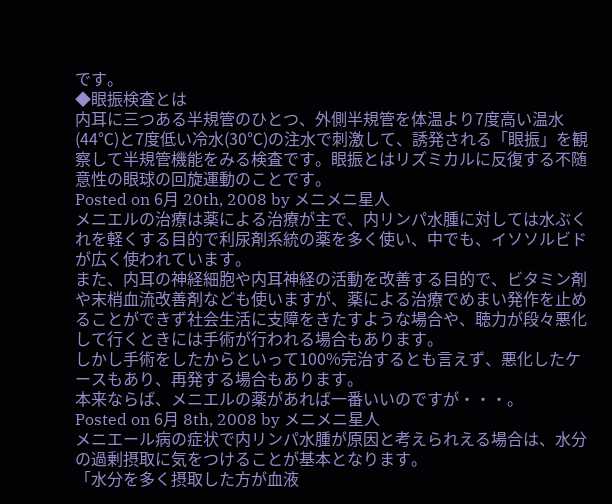です。
◆眼振検査とは
内耳に三つある半規管のひとつ、外側半規管を体温より7度高い温水(44℃)と7度低い冷水(30℃)の注水で刺激して、誘発される「眼振」を観察して半規管機能をみる検査です。眼振とはリズミカルに反復する不随意性の眼球の回旋運動のことです。
Posted on 6月 20th, 2008 by メニメニ星人
メニエルの治療は薬による治療が主で、内リンパ水腫に対しては水ぶくれを軽くする目的で利尿剤系統の薬を多く使い、中でも、イソソルビドが広く使われています。
また、内耳の神経細胞や内耳神経の活動を改善する目的で、ビタミン剤や末梢血流改善剤なども使いますが、薬による治療でめまい発作を止めることができず社会生活に支障をきたすような場合や、聴力が段々悪化して行くときには手術が行われる場合もあります。
しかし手術をしたからといって100%完治するとも言えず、悪化したケースもあり、再発する場合もあります。
本来ならば、メニエルの薬があれば一番いいのですが・・・。
Posted on 6月 8th, 2008 by メニメニ星人
メニエール病の症状で内リンパ水腫が原因と考えられえる場合は、水分の過剰摂取に気をつけることが基本となります。
「水分を多く摂取した方が血液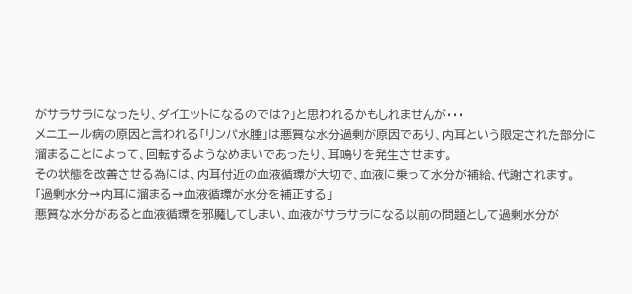がサラサラになったり、ダイエットになるのでは?」と思われるかもしれませんが・・・
メニエール病の原因と言われる「リンパ水腫」は悪質な水分過剰が原因であり、内耳という限定された部分に溜まることによって、回転するようなめまいであったり、耳鳴りを発生させます。
その状態を改善させる為には、内耳付近の血液循環が大切で、血液に乗って水分が補給、代謝されます。
「過剰水分→内耳に溜まる→血液循環が水分を補正する」
悪質な水分があると血液循環を邪魔してしまい、血液がサラサラになる以前の問題として過剰水分が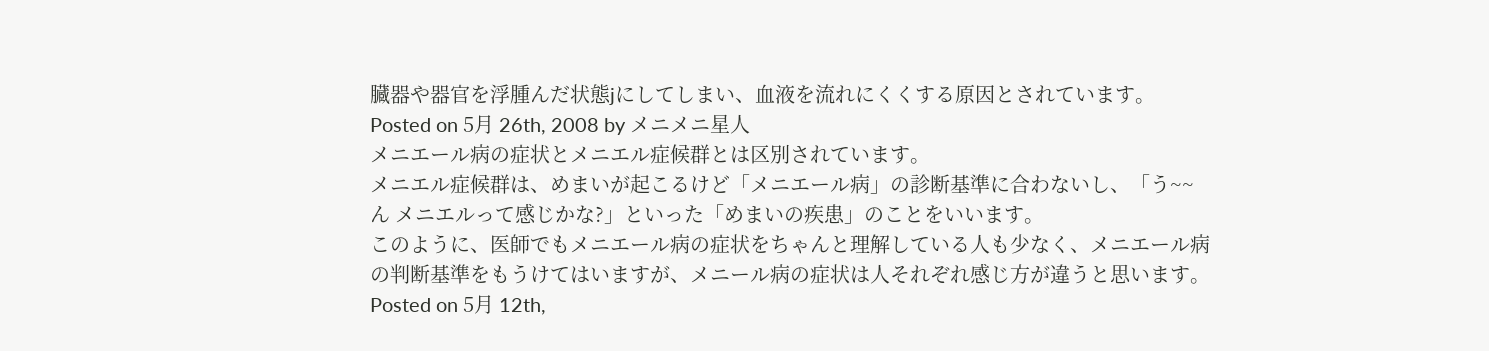臓器や器官を浮腫んだ状態jにしてしまい、血液を流れにくくする原因とされています。
Posted on 5月 26th, 2008 by メニメニ星人
メニエール病の症状とメニエル症候群とは区別されています。
メニエル症候群は、めまいが起こるけど「メニエール病」の診断基準に合わないし、「う~~ん メニエルって感じかな?」といった「めまいの疾患」のことをいいます。
このように、医師でもメニエール病の症状をちゃんと理解している人も少なく、メニエール病の判断基準をもうけてはいますが、メニール病の症状は人それぞれ感じ方が違うと思います。
Posted on 5月 12th,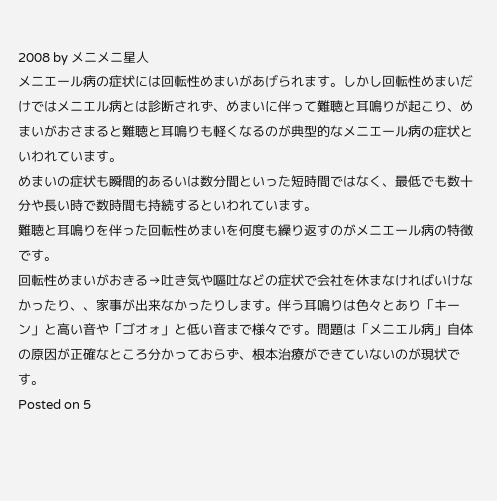2008 by メニメニ星人
メニエール病の症状には回転性めまいがあげられます。しかし回転性めまいだけではメニエル病とは診断されず、めまいに伴って難聴と耳鳴りが起こり、めまいがおさまると難聴と耳鳴りも軽くなるのが典型的なメニエール病の症状といわれています。
めまいの症状も瞬間的あるいは数分間といった短時間ではなく、最低でも数十分や長い時で数時間も持続するといわれています。
難聴と耳鳴りを伴った回転性めまいを何度も繰り返すのがメニエール病の特徴です。
回転性めまいがおきる→吐き気や嘔吐などの症状で会社を休まなければいけなかったり、、家事が出来なかったりします。伴う耳鳴りは色々とあり「キーン」と高い音や「ゴオォ」と低い音まで様々です。問題は「メニエル病」自体の原因が正確なところ分かっておらず、根本治療ができていないのが現状です。
Posted on 5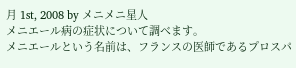月 1st, 2008 by メニメニ星人
メニエール病の症状について調べます。
メニエールという名前は、フランスの医師であるプロスパ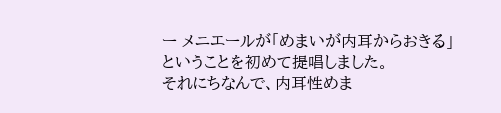ー メニエールが「めまいが内耳からおきる」ということを初めて提唱しました。
それにちなんで、内耳性めま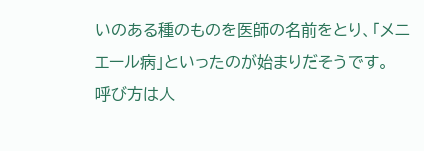いのある種のものを医師の名前をとり、「メニエール病」といったのが始まりだそうです。
呼び方は人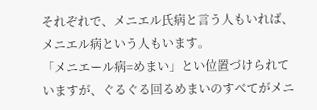それぞれで、メニエル氏病と言う人もいれば、メニエル病という人もいます。
「メニエール病=めまい」とい位置づけられていますが、ぐるぐる回るめまいのすべてがメニ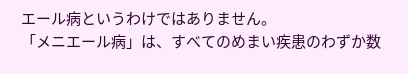エール病というわけではありません。
「メニエール病」は、すべてのめまい疾患のわずか数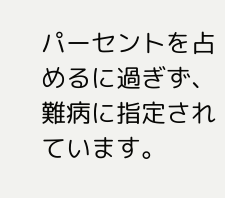パーセントを占めるに過ぎず、難病に指定されています。